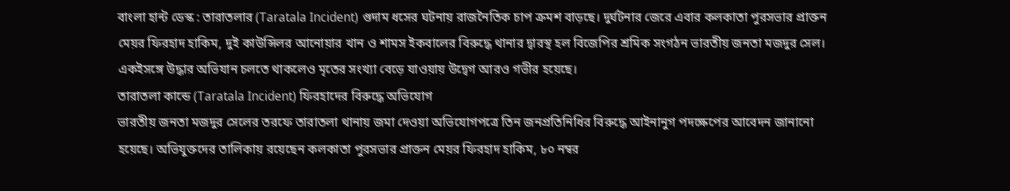বাংলা হান্ট ডেস্ক : তারাতলার (Taratala Incident) গুদাম ধসের ঘটনায় রাজনৈতিক চাপ ক্রমশ বাড়ছে। দুর্ঘটনার জেরে এবার কলকাতা পুরসভার প্রাক্তন মেয়র ফিরহাদ হাকিম, দুই কাউন্সিলর আনোয়ার খান ও শামস ইকবালের বিরুদ্ধে থানার দ্বারস্থ হল বিজেপির শ্রমিক সংগঠন ভারতীয় জনতা মজদুর সেল। একইসঙ্গে উদ্ধার অভিযান চলতে থাকলেও মৃতের সংখ্যা বেড়ে যাওয়ায় উদ্বেগ আরও গভীর হয়েছে।
তারাতলা কান্ডে (Taratala Incident) ফিরহাদের বিরুদ্ধে অভিযোগ
ভারতীয় জনতা মজদুর সেলের তরফে তারাতলা থানায় জমা দেওয়া অভিযোগপত্রে তিন জনপ্রতিনিধির বিরুদ্ধে আইনানুগ পদক্ষেপের আবেদন জানানো হয়েছে। অভিযুক্তদের তালিকায় রয়েছেন কলকাতা পুরসভার প্রাক্তন মেয়র ফিরহাদ হাকিম, ৮০ নম্বর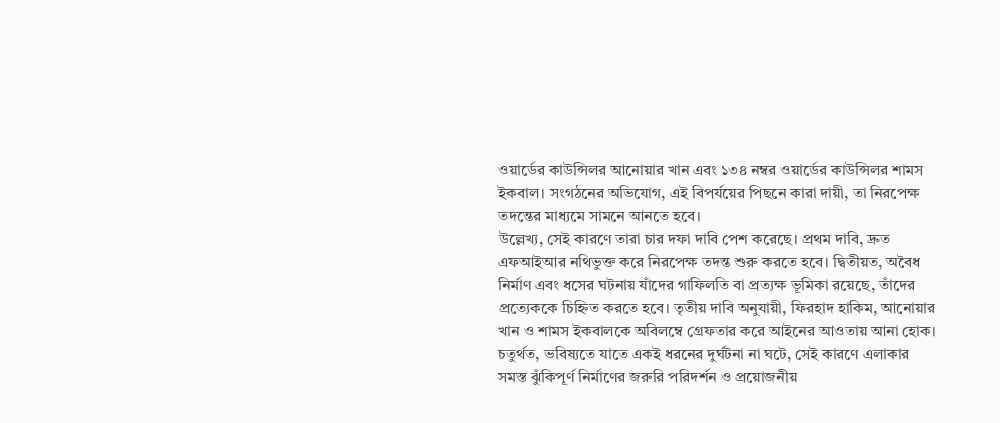ওয়ার্ডের কাউন্সিলর আনোয়ার খান এবং ১৩৪ নম্বর ওয়ার্ডের কাউন্সিলর শামস ইকবাল। সংগঠনের অভিযোগ, এই বিপর্যয়ের পিছনে কারা দায়ী, তা নিরপেক্ষ তদন্তের মাধ্যমে সামনে আনতে হবে।
উল্লেখ্য, সেই কারণে তারা চার দফা দাবি পেশ করেছে। প্রথম দাবি, দ্রুত এফআইআর নথিভুক্ত করে নিরপেক্ষ তদন্ত শুরু করতে হবে। দ্বিতীয়ত, অবৈধ নির্মাণ এবং ধসের ঘটনায় যাঁদের গাফিলতি বা প্রত্যক্ষ ভূমিকা রয়েছে, তাঁদের প্রত্যেককে চিহ্নিত করতে হবে। তৃতীয় দাবি অনুযায়ী, ফিরহাদ হাকিম, আনোয়ার খান ও শামস ইকবালকে অবিলম্বে গ্রেফতার করে আইনের আওতায় আনা হোক। চতুর্থত, ভবিষ্যতে যাতে একই ধরনের দুর্ঘটনা না ঘটে, সেই কারণে এলাকার সমস্ত ঝুঁকিপূর্ণ নির্মাণের জরুরি পরিদর্শন ও প্রয়োজনীয়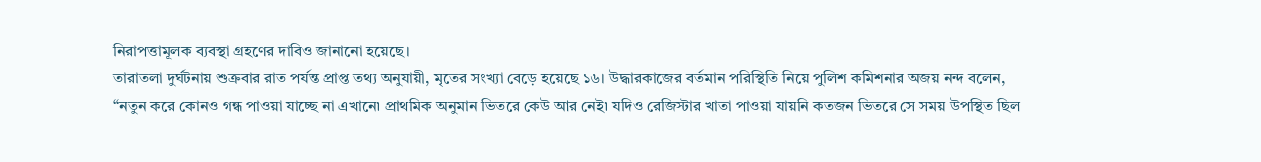নিরাপত্তামূলক ব্যবস্থা গ্রহণের দাবিও জানানো হয়েছে।
তারাতলা দুর্ঘটনায় শুক্রবার রাত পর্যন্ত প্রাপ্ত তথ্য অনুযায়ী, মৃতের সংখ্যা বেড়ে হয়েছে ১৬। উদ্ধারকাজের বর্তমান পরিস্থিতি নিয়ে পুলিশ কমিশনার অজয় নন্দ বলেন, “নতুন করে কোনও গন্ধ পাওয়া যাচ্ছে না এখানে৷ প্রাথমিক অনুমান ভিতরে কেউ আর নেই৷ যদিও রেজিস্টার খাতা পাওয়া যায়নি কতজন ভিতরে সে সময় উপস্থিত ছিল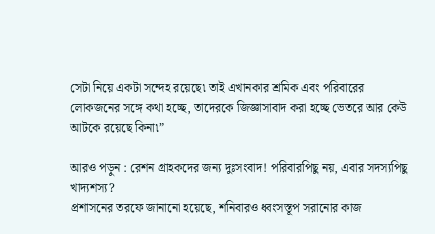সেটা নিয়ে একটা সন্দেহ রয়েছে৷ তাই এখানকার শ্রমিক এবং পরিবারের লোকজনের সঙ্গে কথা হচ্ছে, তাদেরকে জিজ্ঞাসাবাদ করা হচ্ছে ভেতরে আর কেউ আটকে রয়েছে কিনা৷”

আরও পড়ুন : রেশন গ্রাহকদের জন্য দুঃসংবাদ! পরিবারপিছু নয়, এবার সদস্যপিছু খাদ্যশস্য?
প্রশাসনের তরফে জানানো হয়েছে, শনিবারও ধ্বংসস্তূপ সরানোর কাজ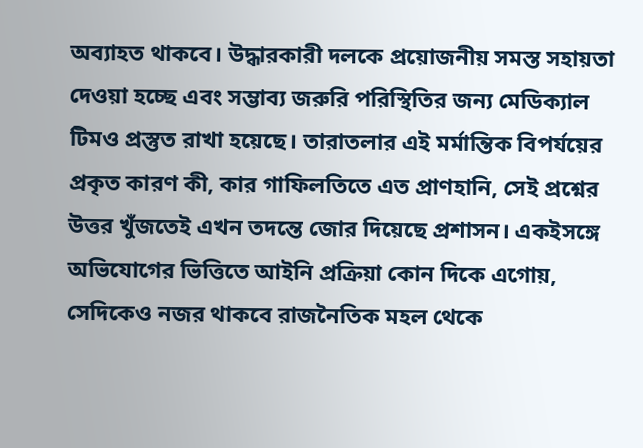অব্যাহত থাকবে। উদ্ধারকারী দলকে প্রয়োজনীয় সমস্ত সহায়তা দেওয়া হচ্ছে এবং সম্ভাব্য জরুরি পরিস্থিতির জন্য মেডিক্যাল টিমও প্রস্তুত রাখা হয়েছে। তারাতলার এই মর্মান্তিক বিপর্যয়ের প্রকৃত কারণ কী, কার গাফিলতিতে এত প্রাণহানি, সেই প্রশ্নের উত্তর খুঁজতেই এখন তদন্তে জোর দিয়েছে প্রশাসন। একইসঙ্গে অভিযোগের ভিত্তিতে আইনি প্রক্রিয়া কোন দিকে এগোয়, সেদিকেও নজর থাকবে রাজনৈতিক মহল থেকে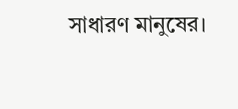সাধারণ মানুষের।